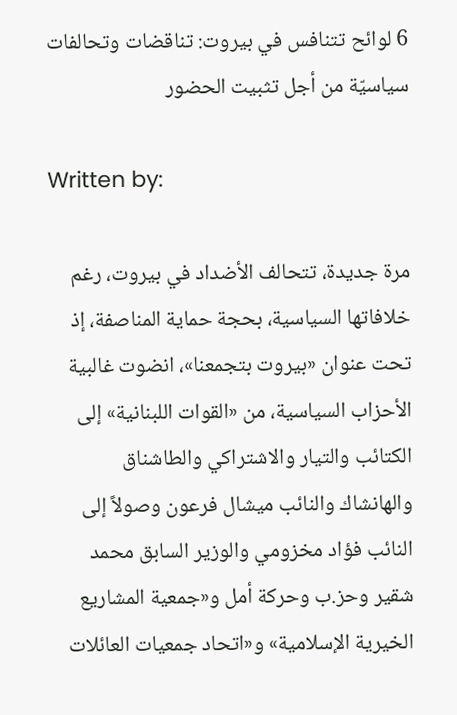6 لوائح تتنافس في بيروت: تناقضات وتحالفات سياسيّة من أجل تثبيت الحضور

Written by:

مرة جديدة، تتحالف الأضداد في بيروت، رغم خلافاتها السياسية، بحجة حماية المناصفة، إذ تحت عنوان «بيروت بتجمعنا»، انضوت غالبية الأحزاب السياسية، من «القوات اللبنانية» إلى الكتائب والتيار والاشتراكي والطاشناق والهانشاك والنائب ميشال فرعون وصولاً إلى النائب فؤاد مخزومي والوزير السابق محمد شقير وحز.ب وحركة أمل و«جمعية المشاريع الخيرية الإسلامية» و«اتحاد جمعيات العائلات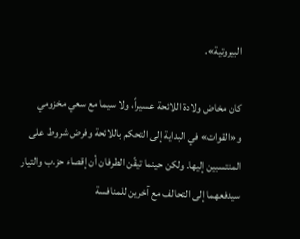البيروتية».

كان مخاض ولادة اللائحة عسيراً، ولا سيما مع سعي مخزومي و«القوات» في البداية إلى التحكم باللائحة وفرض شروط على المنتسبين إليها. ولكن حينما تيقّن الطرفان أن إقصاء حز.ب والتيار سيدفعهما إلى التحالف مع آخرين للمنافسة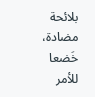بلائحة مضادة، خَضعا للأمر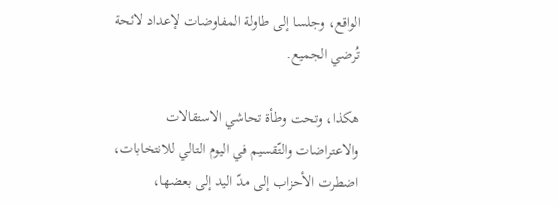الواقع، وجلسا إلى طاولة المفاوضات لإعداد لائحة تُرضي الجميع.

هكذا، وتحت وطأة تحاشي الاستقالات والاعتراضات والتّقسيم في اليوم التالي للانتخابات، اضطرت الأحزاب إلى مدّ اليد إلى بعضها،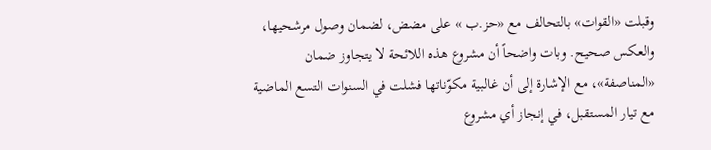وقبلت «القوات» بالتحالف مع «حز.ب » على مضض، لضمان وصول مرشحيها، والعكس صحيح. وبات واضحاً أن مشروع هذه اللائحة لا يتجاوز ضمان «المناصفة»، مع الإشارة إلى أن غالبية مكوّناتها فشلت في السنوات التسع الماضية مع تيار المستقبل، في إنجاز أي مشروع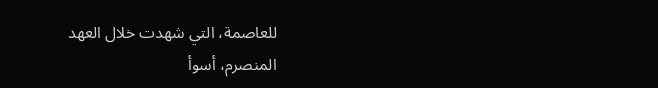للعاصمة، التي شهدت خلال العهد المنصرم، أسوأ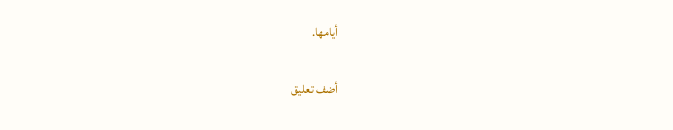أيامها.

أضف تعليق